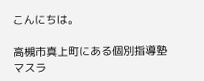こんにちは。

高槻市真上町にある個別指導塾マスラ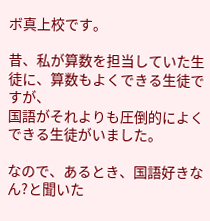ボ真上校です。

昔、私が算数を担当していた生徒に、算数もよくできる生徒ですが、
国語がそれよりも圧倒的によくできる生徒がいました。

なので、あるとき、国語好きなん?と聞いた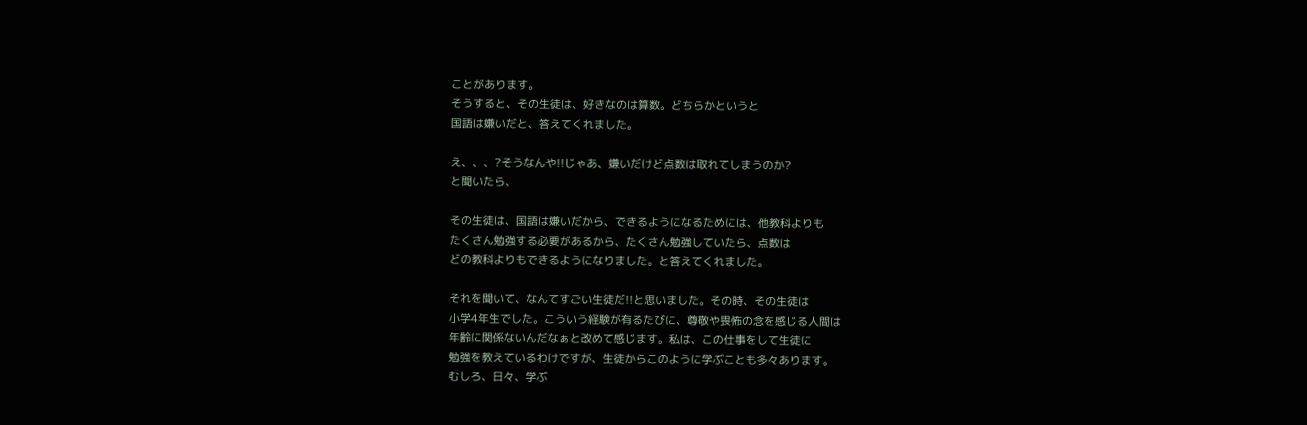ことがあります。
そうすると、その生徒は、好きなのは算数。どちらかというと
国語は嫌いだと、答えてくれました。

え、、、?そうなんや!!じゃあ、嫌いだけど点数は取れてしまうのか?
と聞いたら、

その生徒は、国語は嫌いだから、できるようになるためには、他教科よりも
たくさん勉強する必要があるから、たくさん勉強していたら、点数は
どの教科よりもできるようになりました。と答えてくれました。

それを聞いて、なんてすごい生徒だ!!と思いました。その時、その生徒は
小学4年生でした。こういう経験が有るたびに、尊敬や畏怖の念を感じる人間は
年齢に関係ないんだなぁと改めて感じます。私は、この仕事をして生徒に
勉強を教えているわけですが、生徒からこのように学ぶことも多々あります。
むしろ、日々、学ぶ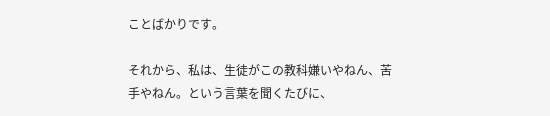ことばかりです。

それから、私は、生徒がこの教科嫌いやねん、苦手やねん。という言葉を聞くたびに、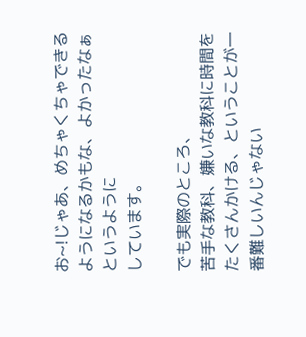お~!じゃあ、めちゃくちゃできるようになるかもな、よかったなぁというように
しています。

でも実際のところ、
苦手な教科、嫌いな教科に時間をたくさんかける、ということが一番難しいんじゃない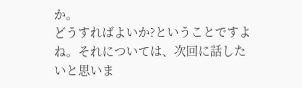か。
どうすればよいか?ということですよね。それについては、次回に話したいと思いま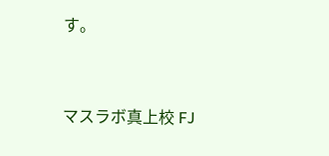す。



マスラボ真上校 FJ